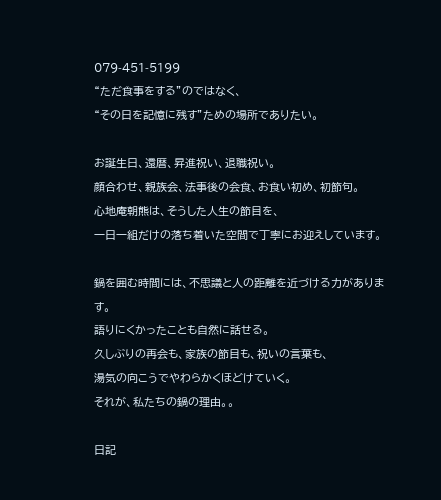079-451-5199
“ただ食事をする”のではなく、
“その日を記憶に残す”ための場所でありたい。

お誕生日、還暦、昇進祝い、退職祝い。
顔合わせ、親族会、法事後の会食、お食い初め、初節句。
心地庵朝熊は、そうした人生の節目を、
一日一組だけの落ち着いた空間で丁寧にお迎えしています。

鍋を囲む時間には、不思議と人の距離を近づける力があります。
語りにくかったことも自然に話せる。
久しぶりの再会も、家族の節目も、祝いの言葉も、
湯気の向こうでやわらかくほどけていく。
それが、私たちの鍋の理由。。

日記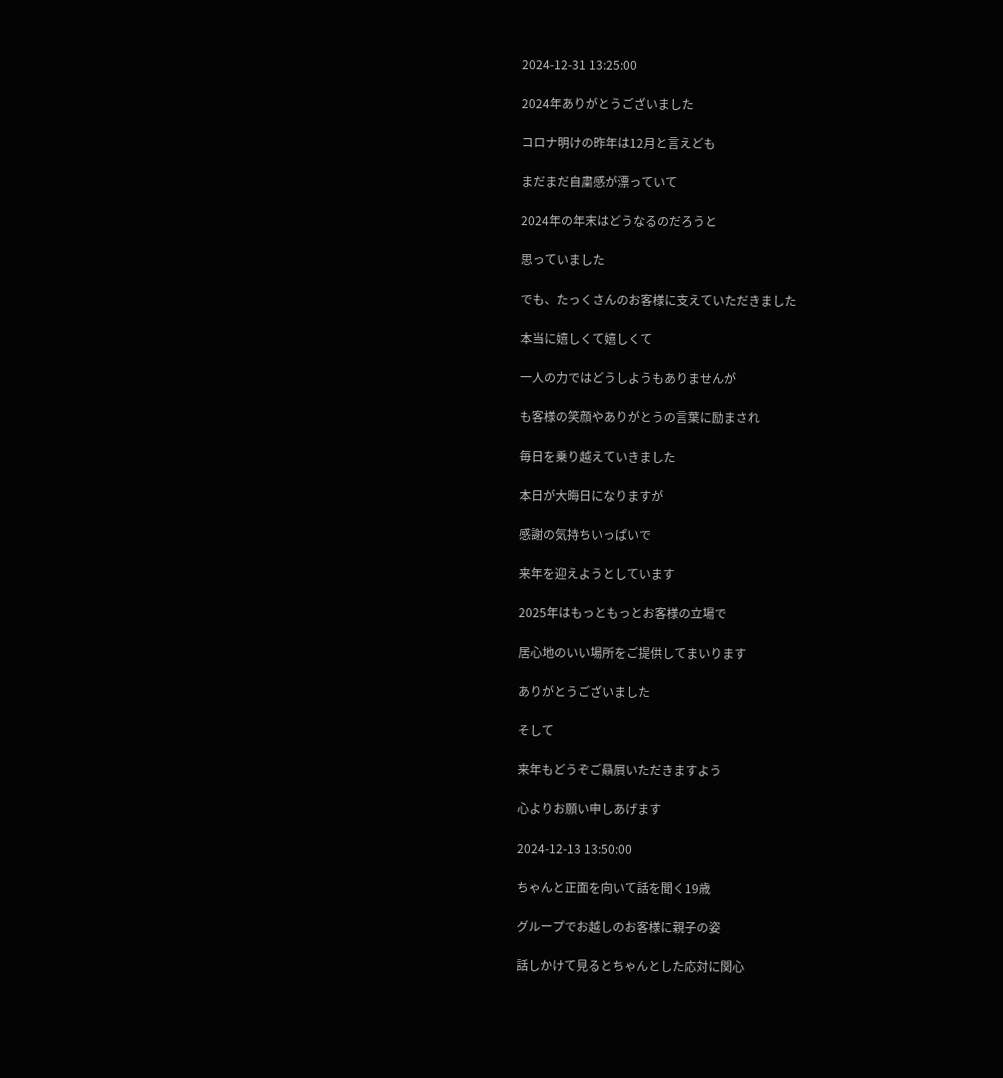2024-12-31 13:25:00

2024年ありがとうございました

コロナ明けの昨年は12月と言えども

まだまだ自粛感が漂っていて

2024年の年末はどうなるのだろうと

思っていました

でも、たっくさんのお客様に支えていただきました

本当に嬉しくて嬉しくて

一人の力ではどうしようもありませんが

も客様の笑顔やありがとうの言葉に励まされ

毎日を乗り越えていきました

本日が大晦日になりますが

感謝の気持ちいっぱいで

来年を迎えようとしています

2025年はもっともっとお客様の立場で

居心地のいい場所をご提供してまいります

ありがとうございました

そして

来年もどうぞご贔屓いただきますよう

心よりお願い申しあげます

2024-12-13 13:50:00

ちゃんと正面を向いて話を聞く19歳

グループでお越しのお客様に親子の姿

話しかけて見るとちゃんとした応対に関心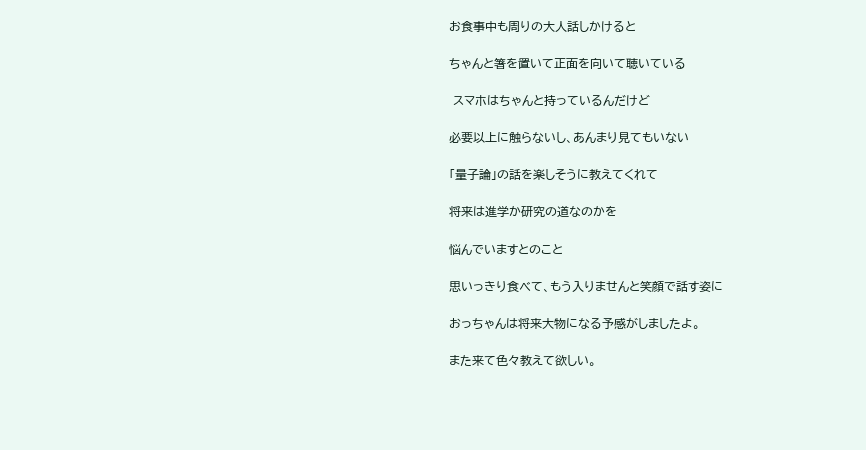お食事中も周りの大人話しかけると

ちゃんと箸を置いて正面を向いて聴いている

 スマホはちゃんと持っているんだけど

必要以上に触らないし、あんまり見てもいない

「量子論」の話を楽しそうに教えてくれて

将来は進学か研究の道なのかを

悩んでいますとのこと

思いっきり食べて、もう入りませんと笑顔で話す姿に

おっちゃんは将来大物になる予感がしましたよ。

また来て色々教えて欲しい。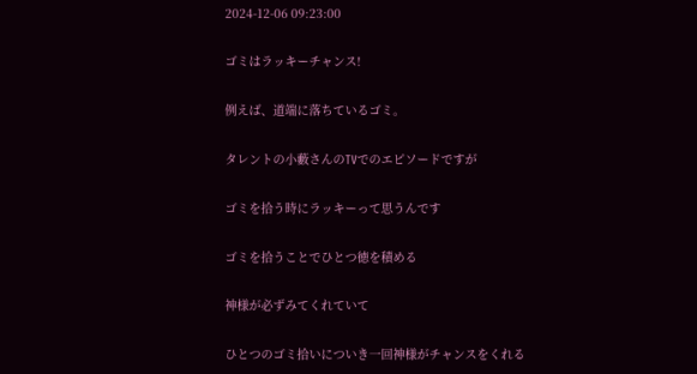2024-12-06 09:23:00

ゴミはラッキーチャンス!

例えば、道端に落ちているゴミ。

タレントの小藪さんのTVでのエピソードですが

ゴミを拾う時にラッキーって思うんです

ゴミを拾うことでひとつ徳を積める

神様が必ずみてくれていて

ひとつのゴミ拾いについき一回神様がチャンスをくれる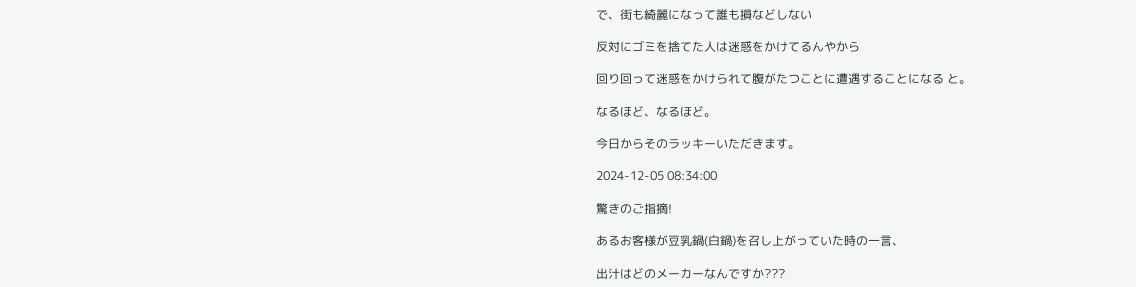で、街も綺麗になって誰も損などしない

反対にゴミを捨てた人は迷惑をかけてるんやから

回り回って迷惑をかけられて腹がたつことに遭遇することになる と。

なるほど、なるほど。

今日からそのラッキーいただきます。

2024-12-05 08:34:00

驚きのご指摘!

あるお客様が豆乳鍋(白鍋)を召し上がっていた時の一言、

出汁はどのメーカーなんですか???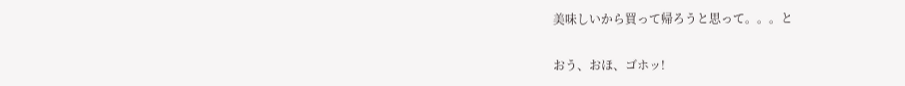美味しいから買って帰ろうと思って。。。と

おう、おほ、ゴホッ!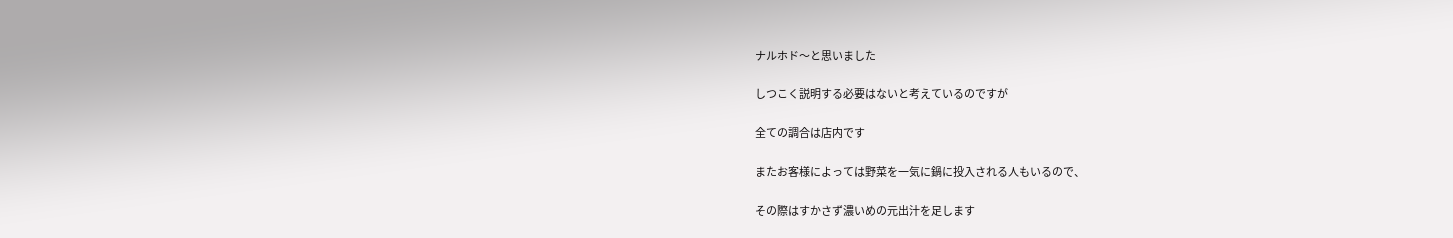ナルホド〜と思いました

しつこく説明する必要はないと考えているのですが

全ての調合は店内です

またお客様によっては野菜を一気に鍋に投入される人もいるので、

その際はすかさず濃いめの元出汁を足します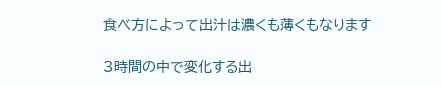食べ方によって出汁は濃くも薄くもなります

3時間の中で変化する出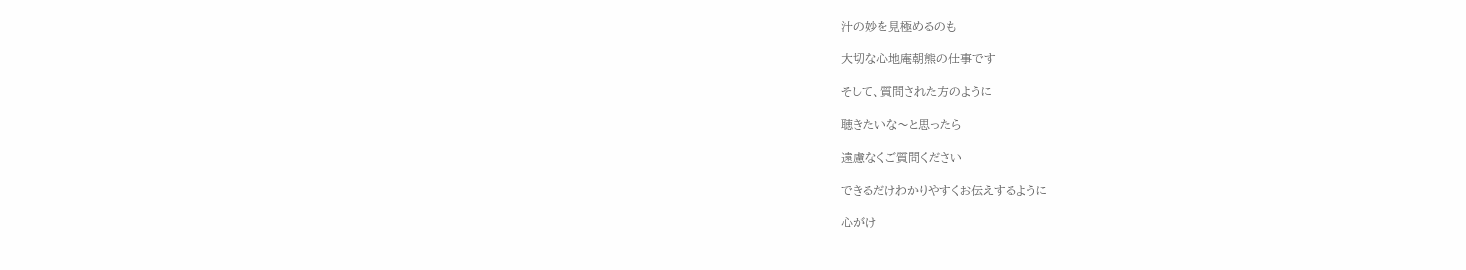汁の妙を見極めるのも

大切な心地庵朝熊の仕事です

そして、質問された方のように

聴きたいな〜と思ったら

遠慮なくご質問ください

できるだけわかりやすくお伝えするように

心がけ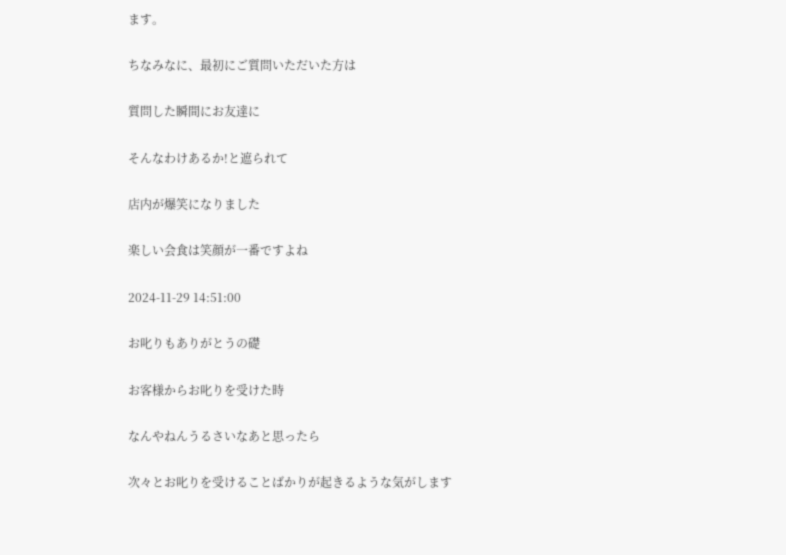ます。

ちなみなに、最初にご質問いただいた方は

質問した瞬間にお友達に

そんなわけあるか!と遮られて

店内が爆笑になりました

楽しい会食は笑顔が一番ですよね

2024-11-29 14:51:00

お叱りもありがとうの礎

お客様からお叱りを受けた時

なんやねんうるさいなあと思ったら

次々とお叱りを受けることばかりが起きるような気がします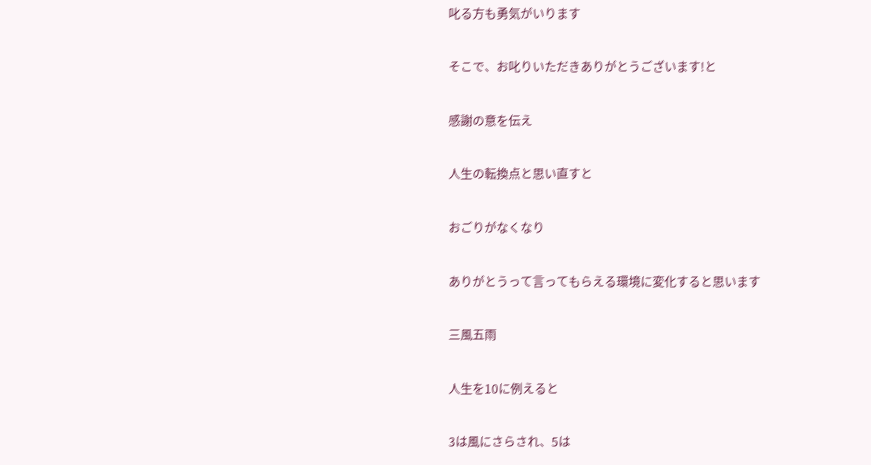叱る方も勇気がいります

そこで、お叱りいただきありがとうございます!と

感謝の意を伝え

人生の転換点と思い直すと

おごりがなくなり

ありがとうって言ってもらえる環境に変化すると思います

三風五雨

人生を10に例えると

3は風にさらされ、5は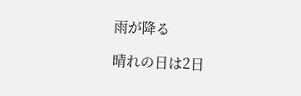雨が降る

晴れの日は2日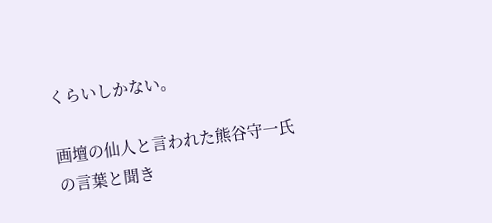くらいしかない。

画壇の仙人と言われた熊谷守一氏の言葉と聞き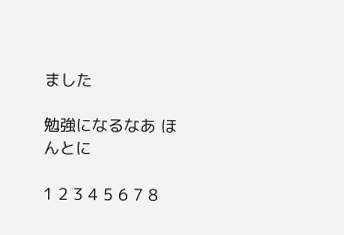ました

勉強になるなあ ほんとに

1 2 3 4 5 6 7 8